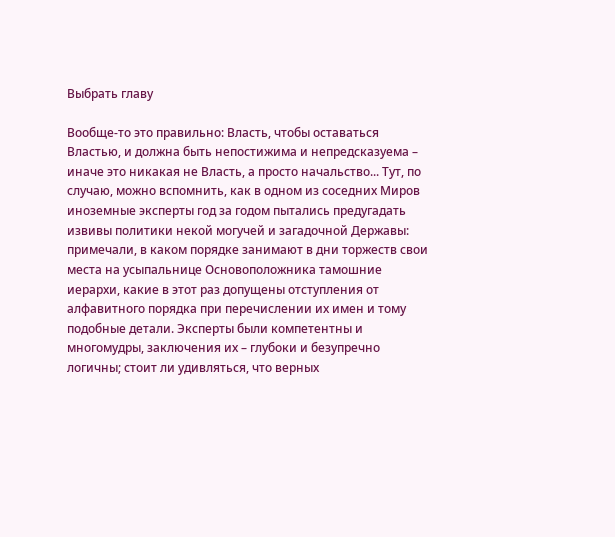Выбрать главу

Вообще-то это правильно: Власть, чтобы оставаться Властью, и должна быть непостижима и непредсказуема – иначе это никакая не Власть, а просто начальство... Тут, по случаю, можно вспомнить, как в одном из соседних Миров иноземные эксперты год за годом пытались предугадать извивы политики некой могучей и загадочной Державы: примечали, в каком порядке занимают в дни торжеств свои места на усыпальнице Основоположника тамошние иерархи, какие в этот раз допущены отступления от алфавитного порядка при перечислении их имен и тому подобные детали. Эксперты были компетентны и многомудры, заключения их – глубоки и безупречно логичны; стоит ли удивляться, что верных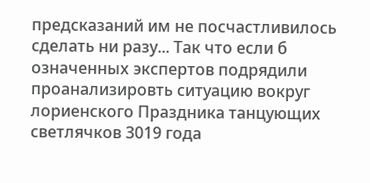предсказаний им не посчастливилось сделать ни разу... Так что если б означенных экспертов подрядили проанализировть ситуацию вокруг лориенского Праздника танцующих светлячков 3019 года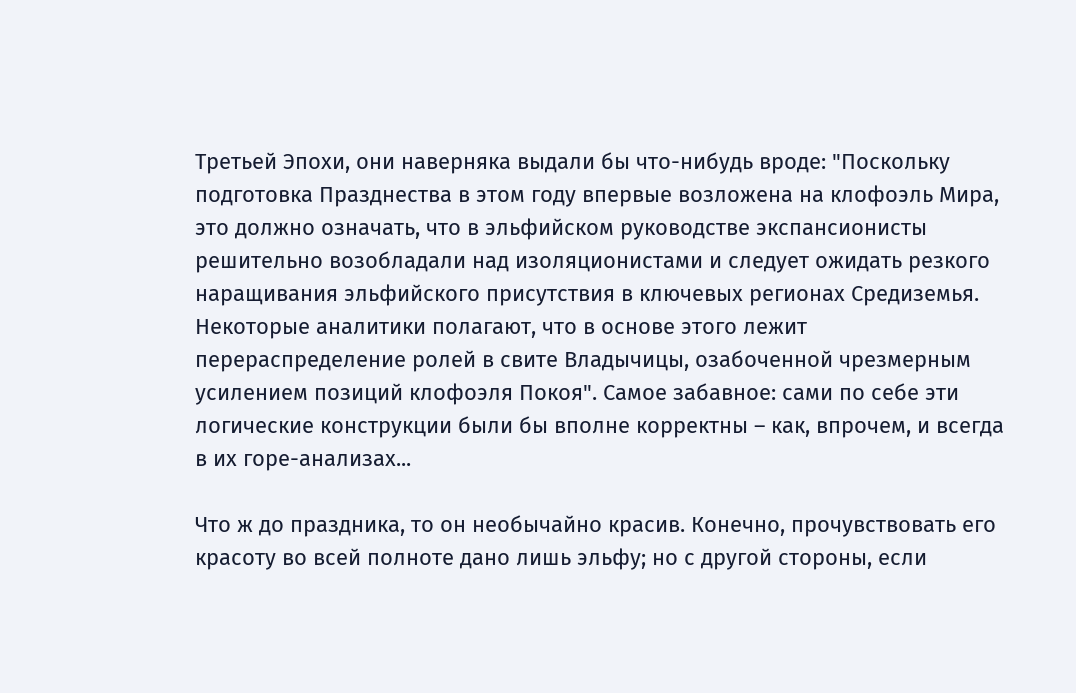Третьей Эпохи, они наверняка выдали бы что-нибудь вроде: "Поскольку подготовка Празднества в этом году впервые возложена на клофоэль Мира, это должно означать, что в эльфийском руководстве экспансионисты решительно возобладали над изоляционистами и следует ожидать резкого наращивания эльфийского присутствия в ключевых регионах Средиземья. Некоторые аналитики полагают, что в основе этого лежит перераспределение ролей в свите Владычицы, озабоченной чрезмерным усилением позиций клофоэля Покоя". Самое забавное: сами по себе эти логические конструкции были бы вполне корректны – как, впрочем, и всегда в их горе-анализах...

Что ж до праздника, то он необычайно красив. Конечно, прочувствовать его красоту во всей полноте дано лишь эльфу; но с другой стороны, если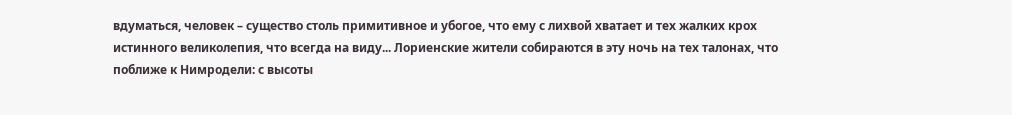вдуматься, человек – существо столь примитивное и убогое, что ему с лихвой хватает и тех жалких крох истинного великолепия, что всегда на виду... Лориенские жители собираются в эту ночь на тех талонах, что поближе к Нимродели: с высоты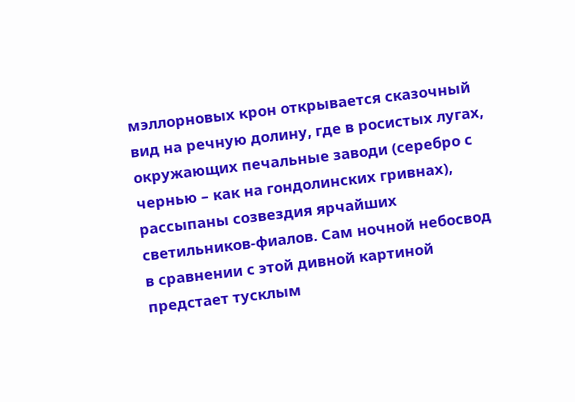мэллорновых крон открывается сказочный вид на речную долину, где в росистых лугах, окружающих печальные заводи (серебро с чернью – как на гондолинских гривнах), рассыпаны созвездия ярчайших светильников-фиалов. Сам ночной небосвод в сравнении с этой дивной картиной предстает тусклым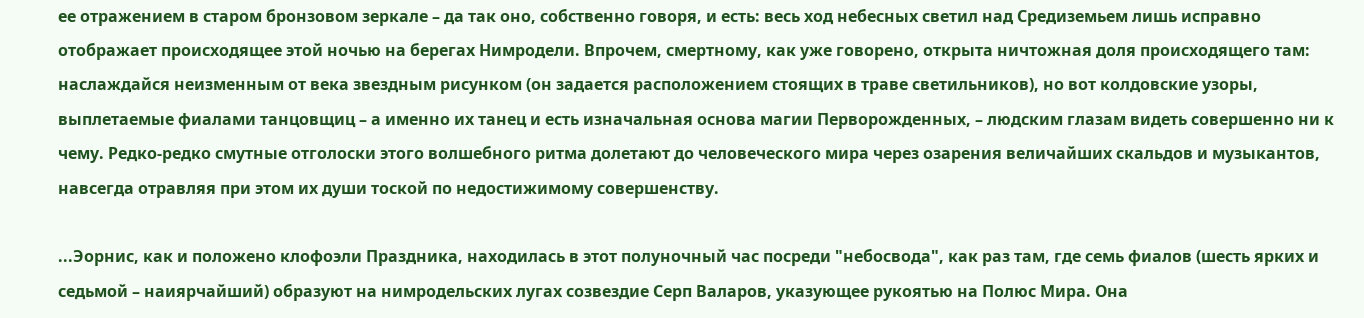ее отражением в старом бронзовом зеркале – да так оно, собственно говоря, и есть: весь ход небесных светил над Средиземьем лишь исправно отображает происходящее этой ночью на берегах Нимродели. Впрочем, смертному, как уже говорено, открыта ничтожная доля происходящего там: наслаждайся неизменным от века звездным рисунком (он задается расположением стоящих в траве светильников), но вот колдовские узоры, выплетаемые фиалами танцовщиц – а именно их танец и есть изначальная основа магии Перворожденных, – людским глазам видеть совершенно ни к чему. Редко-редко смутные отголоски этого волшебного ритма долетают до человеческого мира через озарения величайших скальдов и музыкантов, навсегда отравляя при этом их души тоской по недостижимому совершенству.

...Эорнис, как и положено клофоэли Праздника, находилась в этот полуночный час посреди "небосвода", как раз там, где семь фиалов (шесть ярких и седьмой – наиярчайший) образуют на нимродельских лугах созвездие Серп Валаров, указующее рукоятью на Полюс Мира. Она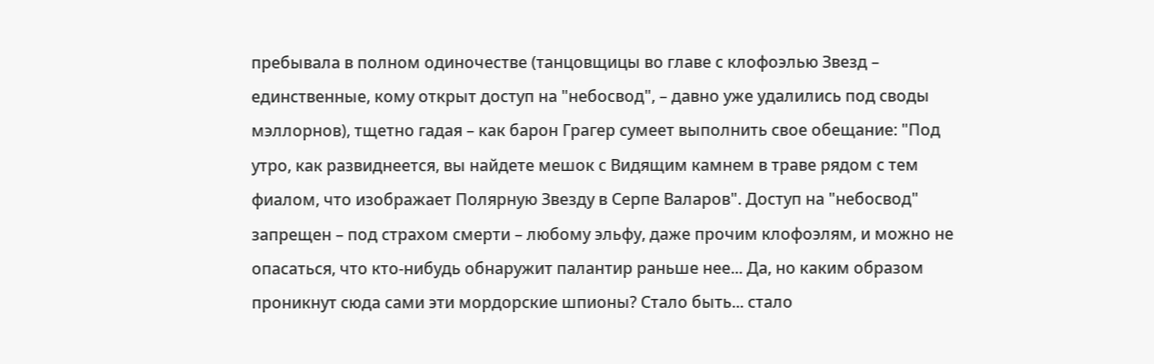пребывала в полном одиночестве (танцовщицы во главе с клофоэлью Звезд – единственные, кому открыт доступ на "небосвод", – давно уже удалились под своды мэллорнов), тщетно гадая – как барон Грагер сумеет выполнить свое обещание: "Под утро, как развиднеется, вы найдете мешок с Видящим камнем в траве рядом с тем фиалом, что изображает Полярную Звезду в Серпе Валаров". Доступ на "небосвод" запрещен – под страхом смерти – любому эльфу, даже прочим клофоэлям, и можно не опасаться, что кто-нибудь обнаружит палантир раньше нее... Да, но каким образом проникнут сюда сами эти мордорские шпионы? Стало быть... стало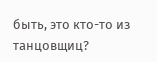быть, это кто-то из танцовщиц?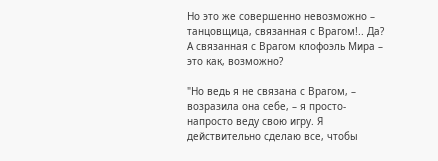Но это же совершенно невозможно – танцовщица, связанная с Врагом!.. Да? А связанная с Врагом клофоэль Мира – это как, возможно?

"Но ведь я не связана с Врагом, – возразила она себе, – я просто-напросто веду свою игру. Я действительно сделаю все, чтобы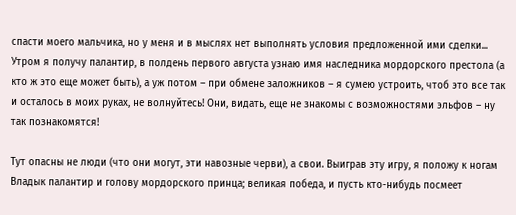спасти моего мальчика, но у меня и в мыслях нет выполнять условия предложенной ими сделки... Утром я получу палантир, в полдень первого августа узнаю имя наследника мордорского престола (а кто ж это еще может быть), а уж потом – при обмене заложников – я сумею устроить, чтоб это все так и осталось в моих руках, не волнуйтесь! Они, видать, еще не знакомы с возможностями эльфов – ну так познакомятся!

Тут опасны не люди (что они могут, эти навозные черви), а свои. Выиграв эту игру, я положу к ногам Владык палантир и голову мордорского принца; великая победа, и пусть кто-нибудь посмеет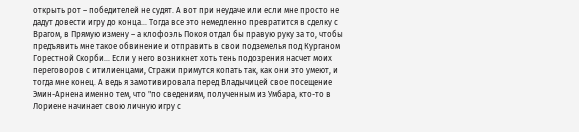открыть рот – победителей не судят. А вот при неудаче или если мне просто не дадут довести игру до конца... Тогда все это немедленно превратится в сделку с Врагом, в Прямую измену – а клофоэль Покоя отдал бы правую руку за то, чтобы предъявить мне такое обвинение и отправить в свои подземелья под Курганом Горестной Скорби... Если у него возникнет хоть тень подозрения насчет моих переговоров с итилиенцами, Стражи примутся копать так, как они это умеют, и тогда мне конец. А ведь я замотивировала перед Владычицей свое посещение Эмин-Арнена именно тем, что "по сведениям, полученным из Умбара, кто-то в Лориене начинает свою личную игру с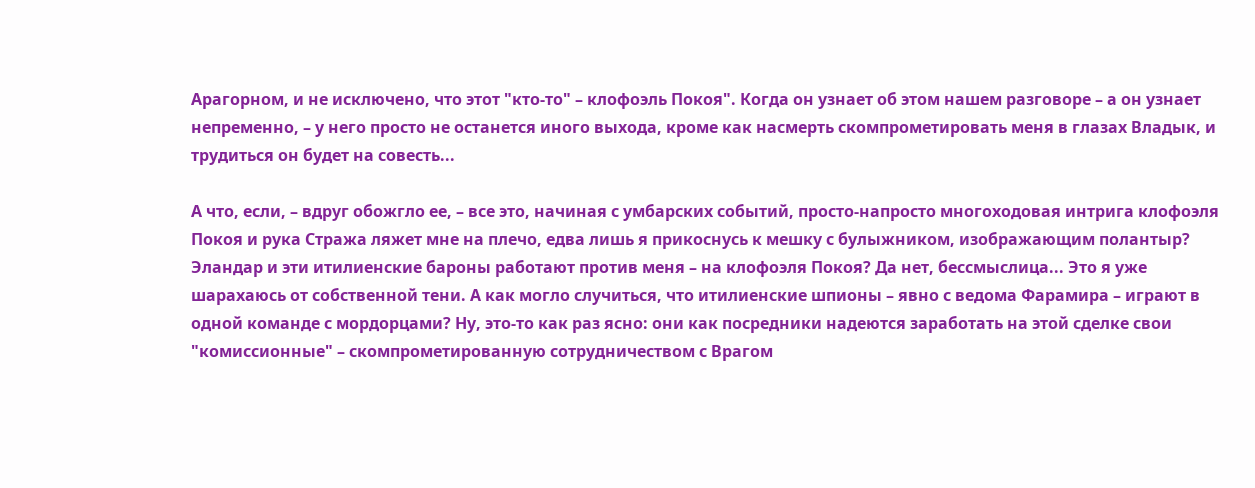Арагорном, и не исключено, что этот "кто-то" – клофоэль Покоя". Когда он узнает об этом нашем разговоре – а он узнает непременно, – у него просто не останется иного выхода, кроме как насмерть скомпрометировать меня в глазах Владык, и трудиться он будет на совесть...

А что, если, – вдруг обожгло ее, – все это, начиная с умбарских событий, просто-напросто многоходовая интрига клофоэля Покоя и рука Стража ляжет мне на плечо, едва лишь я прикоснусь к мешку с булыжником, изображающим полантыр? Эландар и эти итилиенские бароны работают против меня – на клофоэля Покоя? Да нет, бессмыслица... Это я уже шарахаюсь от собственной тени. А как могло случиться, что итилиенские шпионы – явно с ведома Фарамира – играют в одной команде с мордорцами? Ну, это-то как раз ясно: они как посредники надеются заработать на этой сделке свои "комиссионные" – скомпрометированную сотрудничеством с Врагом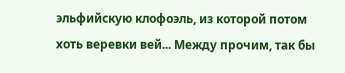эльфийскую клофоэль, из которой потом хоть веревки вей... Между прочим, так бы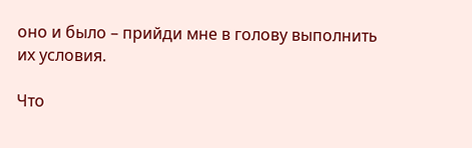оно и было – прийди мне в голову выполнить их условия.

Что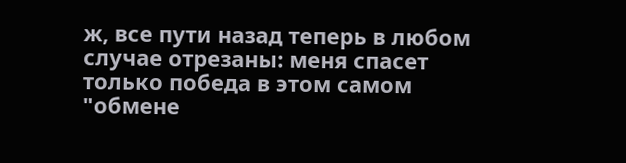ж, все пути назад теперь в любом случае отрезаны: меня спасет только победа в этом самом "обмене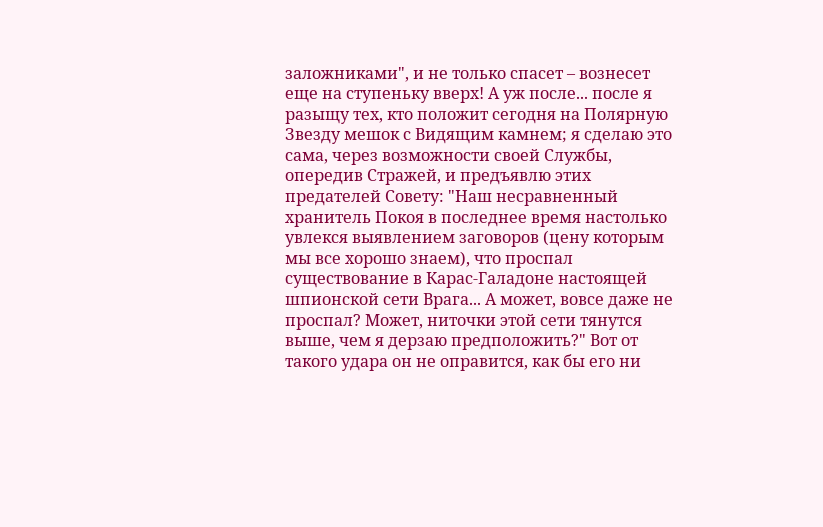заложниками", и не только спасет – вознесет еще на ступеньку вверх! А уж после... после я разыщу тех, кто положит сегодня на Полярную Звезду мешок с Видящим камнем; я сделаю это сама, через возможности своей Службы, опередив Стражей, и предъявлю этих предателей Совету: "Наш несравненный хранитель Покоя в последнее время настолько увлекся выявлением заговоров (цену которым мы все хорошо знаем), что проспал существование в Карас-Галадоне настоящей шпионской сети Врага... А может, вовсе даже не проспал? Может, ниточки этой сети тянутся выше, чем я дерзаю предположить?" Вот от такого удара он не оправится, как бы его ни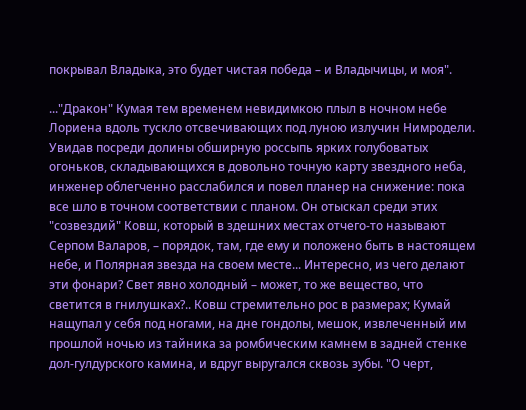покрывал Владыка, это будет чистая победа – и Владычицы, и моя".

..."Дракон" Кумая тем временем невидимкою плыл в ночном небе Лориена вдоль тускло отсвечивающих под луною излучин Нимродели. Увидав посреди долины обширную россыпь ярких голубоватых огоньков, складывающихся в довольно точную карту звездного неба, инженер облегченно расслабился и повел планер на снижение: пока все шло в точном соответствии с планом. Он отыскал среди этих "созвездий" Ковш, который в здешних местах отчего-то называют Серпом Валаров, – порядок, там, где ему и положено быть в настоящем небе, и Полярная звезда на своем месте... Интересно, из чего делают эти фонари? Свет явно холодный – может, то же вещество, что светится в гнилушках?.. Ковш стремительно рос в размерах; Кумай нащупал у себя под ногами, на дне гондолы, мешок, извлеченный им прошлой ночью из тайника за ромбическим камнем в задней стенке дол-гулдурского камина, и вдруг выругался сквозь зубы. "О черт,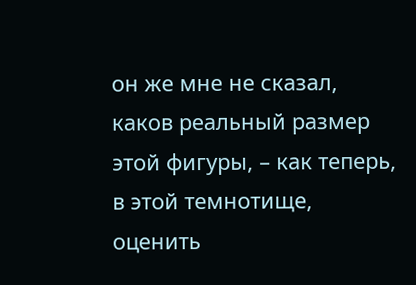он же мне не сказал, каков реальный размер этой фигуры, – как теперь, в этой темнотище, оценить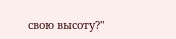свою высоту?"